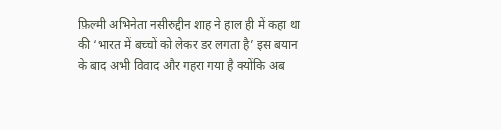फ़िल्मी अभिनेता नसीरुद्दीन शाह ने हाल ही में कहा था की ‘भारत में बच्चों को लेकर डर लगता है’ इस बयान के बाद अभी विवाद और गहरा गया है क्योंकि अब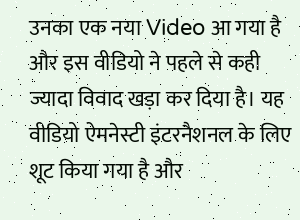उनका एक नया Video आ गया है और इस वीडियो ने पहले से कही ज्यादा विवाद खड़ा कर दिया है। यह वीडियो ऐमनेस्टी इंटरनैशनल के लिए शूट किया गया है और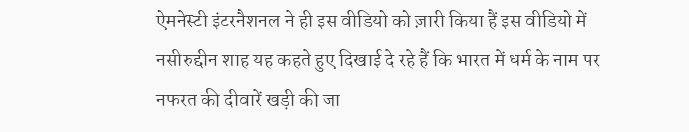ऐमनेस्टी इंटरनैशनल ने ही इस वीडियो को ज़ारी किया हैं इस वीडियो में नसीरुद्दीन शाह यह कहते हुए दिखाई दे रहे हैं कि भारत में धर्म के नाम पर नफरत की दीवारें खड़ी की जा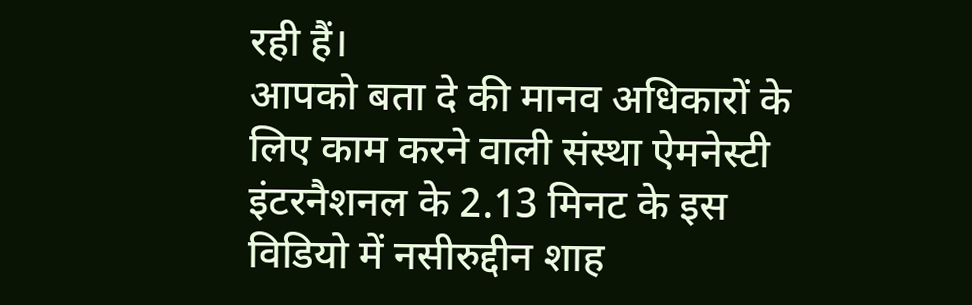रही हैं।
आपको बता दे की मानव अधिकारों के लिए काम करने वाली संस्था ऐमनेस्टी इंटरनैशनल के 2.13 मिनट के इस विडियो में नसीरुद्दीन शाह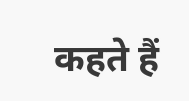कहते हैं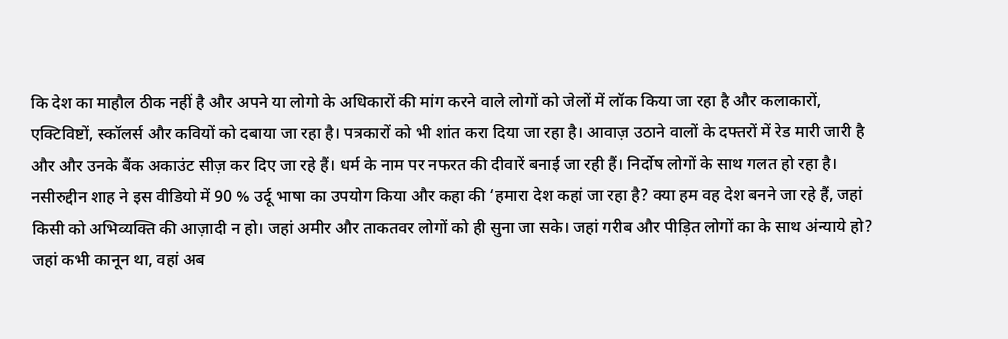कि देश का माहौल ठीक नहीं है और अपने या लोगो के अधिकारों की मांग करने वाले लोगों को जेलों में लॉक किया जा रहा है और कलाकारों, एक्टिविष्टों, स्कॉलर्स और कवियों को दबाया जा रहा है। पत्रकारों को भी शांत करा दिया जा रहा है। आवाज़ उठाने वालों के दफ्तरों में रेड मारी जारी है और और उनके बैंक अकाउंट सीज़ कर दिए जा रहे हैं। धर्म के नाम पर नफरत की दीवारें बनाई जा रही हैं। निर्दोष लोगों के साथ गलत हो रहा है।
नसीरुद्दीन शाह ने इस वीडियो में 90 % उर्दू भाषा का उपयोग किया और कहा की ‘हमारा देश कहां जा रहा है? क्या हम वह देश बनने जा रहे हैं, जहां किसी को अभिव्यक्ति की आज़ादी न हो। जहां अमीर और ताकतवर लोगों को ही सुना जा सके। जहां गरीब और पीड़ित लोगों का के साथ अंन्याये हो? जहां कभी कानून था, वहां अब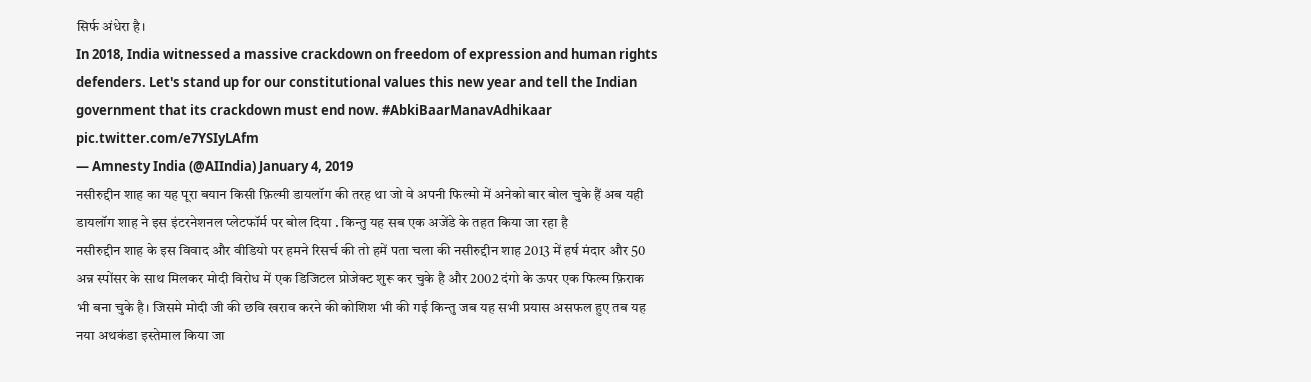सिर्फ अंधेरा है।
In 2018, India witnessed a massive crackdown on freedom of expression and human rights defenders. Let's stand up for our constitutional values this new year and tell the Indian government that its crackdown must end now. #AbkiBaarManavAdhikaar pic.twitter.com/e7YSIyLAfm
— Amnesty India (@AIIndia) January 4, 2019
नसीरुद्दीन शाह का यह पूरा बयान किसी फ़िल्मी डायलॉग की तरह था जो वे अपनी फिल्मो में अनेको बार बोल चुके हैं अब यही डायलॉग शाह ने इस इंटरनेशनल प्लेटफॉर्म पर बोल दिया . किन्तु यह सब एक अजेंडे के तहत किया जा रहा है
नसीरुद्दीन शाह के इस विवाद और वीडियो पर हमने रिसर्च की तो हमें पता चला की नसीरुद्दीन शाह 2013 में हर्ष मंदार और 50 अन्न स्पोंसर के साथ मिलकर मोदी विरोध में एक डिजिटल प्रोजेक्ट शुरू कर चुके है और 2002 दंगो के ऊपर एक फिल्म फ़िराक भी बना चुके है। जिसमे मोदी जी की छवि खराव करने की कोशिश भी की गई किन्तु जब यह सभी प्रयास असफल हुए तब यह नया अथकंडा इस्तेमाल किया जा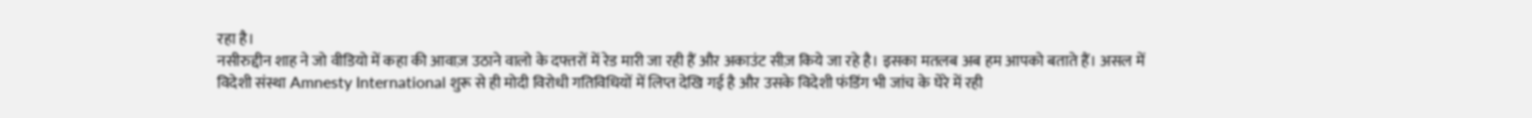रहा है।
नसीरुद्दीन शाह ने जो वीडियो में कहा की आवाज़ उठाने वालो के दफ्तरों में रेड मारी जा रही हैं और अकाउंट सीज़ किये जा रहे है। इसका मतलब अब हम आपको बताते हैं। असल में विदेशी संस्था Amnesty International शुरू से ही मोदी विरोधी गतिविधियों में लिप्त देखि गई है और उसके विदेशी फंडिंग भी जांच के घेरे में रही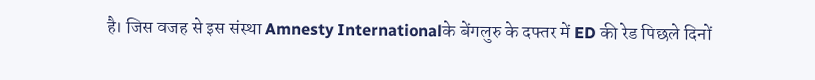है। जिस वजह से इस संस्था Amnesty Internationalके बेंगलुरु के दफ्तर में ED की रेड पिछले दिनों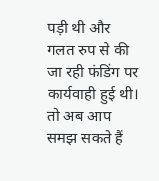पड़ी थी और गलत रुप से की जा रही फंडिंग पर कार्यवाही हुई थी। तो अब आप समझ सकते हैं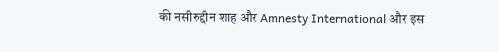की नसीरुद्दीन शाह और Amnesty International और इस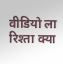वीडियो ला रिश्ता क्या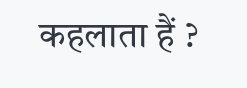कहलाता हैं ?